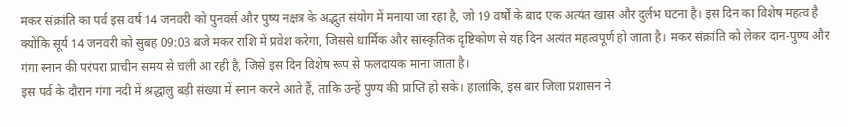मकर संक्रांति का पर्व इस वर्ष 14 जनवरी को पुनवर्स और पुष्य नक्षत्र के अद्भुत संयोग में मनाया जा रहा है, जो 19 वर्षों के बाद एक अत्यंत खास और दुर्लभ घटना है। इस दिन का विशेष महत्व है क्योंकि सूर्य 14 जनवरी को सुबह 09:03 बजे मकर राशि में प्रवेश करेगा, जिससे धार्मिक और सांस्कृतिक दृष्टिकोण से यह दिन अत्यंत महत्वपूर्ण हो जाता है। मकर संक्रांति को लेकर दान-पुण्य और गंगा स्नान की परंपरा प्राचीन समय से चली आ रही है, जिसे इस दिन विशेष रूप से फलदायक माना जाता है।
इस पर्व के दौरान गंगा नदी में श्रद्धालु बड़ी संख्या में स्नान करने आते हैं, ताकि उन्हें पुण्य की प्राप्ति हो सके। हालांकि, इस बार जिला प्रशासन ने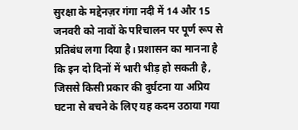सुरक्षा के मद्देनज़र गंगा नदी में 14 और 15 जनवरी को नावों के परिचालन पर पूर्ण रूप से प्रतिबंध लगा दिया है। प्रशासन का मानना है कि इन दो दिनों में भारी भीड़ हो सकती है, जिससे किसी प्रकार की दुर्घटना या अप्रिय घटना से बचने के लिए यह कदम उठाया गया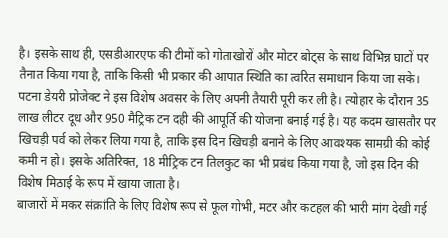है। इसके साथ ही, एसडीआरएफ की टीमों को गोताखोरों और मोटर बोट्स के साथ विभिन्न घाटों पर तैनात किया गया है, ताकि किसी भी प्रकार की आपात स्थिति का त्वरित समाधान किया जा सके।
पटना डेयरी प्रोजेक्ट ने इस विशेष अवसर के लिए अपनी तैयारी पूरी कर ली है। त्योहार के दौरान 35 लाख लीटर दूध और 950 मैट्रिक टन दही की आपूर्ति की योजना बनाई गई है। यह कदम खासतौर पर खिचड़ी पर्व को लेकर लिया गया है, ताकि इस दिन खिचड़ी बनाने के लिए आवश्यक सामग्री की कोई कमी न हो। इसके अतिरिक्त, 18 मीट्रिक टन तिलकुट का भी प्रबंध किया गया है, जो इस दिन की विशेष मिठाई के रूप में खाया जाता है।
बाजारों में मकर संक्रांति के लिए विशेष रूप से फूल गोभी, मटर और कटहल की भारी मांग देखी गई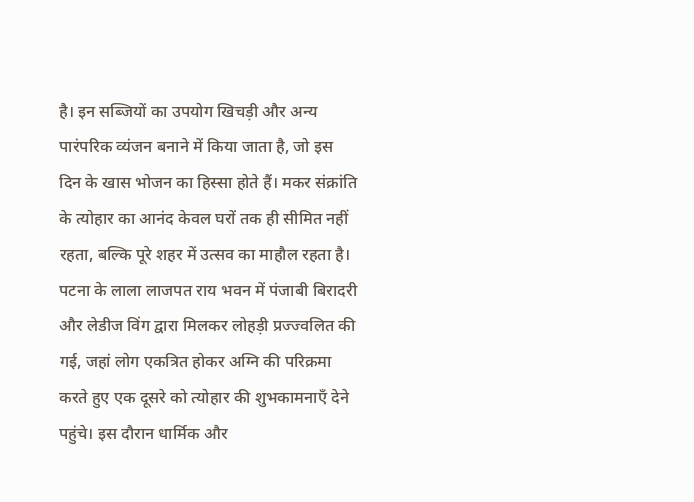है। इन सब्जियों का उपयोग खिचड़ी और अन्य पारंपरिक व्यंजन बनाने में किया जाता है, जो इस दिन के खास भोजन का हिस्सा होते हैं। मकर संक्रांति के त्योहार का आनंद केवल घरों तक ही सीमित नहीं रहता, बल्कि पूरे शहर में उत्सव का माहौल रहता है।
पटना के लाला लाजपत राय भवन में पंजाबी बिरादरी और लेडीज विंग द्वारा मिलकर लोहड़ी प्रज्ज्वलित की गई, जहां लोग एकत्रित होकर अग्नि की परिक्रमा करते हुए एक दूसरे को त्योहार की शुभकामनाएँ देने पहुंचे। इस दौरान धार्मिक और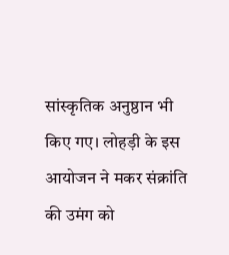सांस्कृतिक अनुष्ठान भी किए गए। लोहड़ी के इस आयोजन ने मकर संक्रांति की उमंग को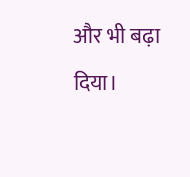और भी बढ़ा दिया।